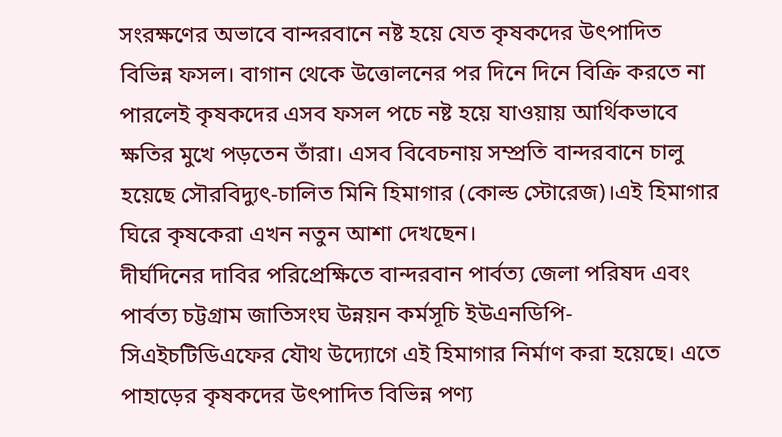সংরক্ষণের অভাবে বান্দরবানে নষ্ট হয়ে যেত কৃষকদের উৎপাদিত বিভিন্ন ফসল। বাগান থেকে উত্তোলনের পর দিনে দিনে বিক্রি করতে না পারলেই কৃষকদের এসব ফসল পচে নষ্ট হয়ে যাওয়ায় আর্থিকভাবে ক্ষতির মুখে পড়তেন তাঁরা। এসব বিবেচনায় সম্প্রতি বান্দরবানে চালু হয়েছে সৌরবিদ্যুৎ-চালিত মিনি হিমাগার (কোল্ড স্টোরেজ)।এই হিমাগার ঘিরে কৃষকেরা এখন নতুন আশা দেখছেন।
দীর্ঘদিনের দাবির পরিপ্রেক্ষিতে বান্দরবান পার্বত্য জেলা পরিষদ এবং পার্বত্য চট্টগ্রাম জাতিসংঘ উন্নয়ন কর্মসূচি ইউএনডিপি-সিএইচটিডিএফের যৌথ উদ্যোগে এই হিমাগার নির্মাণ করা হয়েছে। এতে পাহাড়ের কৃষকদের উৎপাদিত বিভিন্ন পণ্য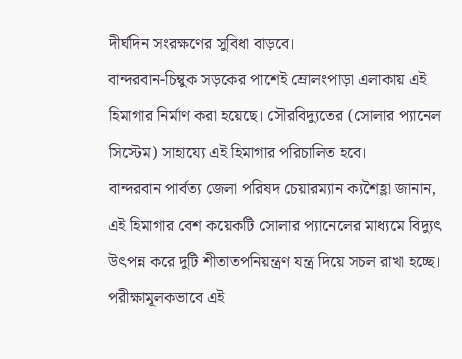দীর্ঘদিন সংরক্ষণের সুবিধা বাড়বে।
বান্দরবান-চিম্বুক সড়কের পাশেই ম্রোলংপাড়া এলাকায় এই হিমাগার নির্মাণ করা হয়েছে। সৌরবিদ্যুতের (সোলার প্যানেল সিস্টেম) সাহায্যে এই হিমাগার পরিচালিত হবে।
বান্দরবান পার্বত্য জেলা পরিষদ চেয়ারম্যান ক্যশৈহ্লা জানান, এই হিমাগার বেশ কয়েকটি সোলার প্যানেলের মাধ্যমে বিদ্যুৎ উৎপন্ন করে দুটি শীতাতপনিয়ন্ত্রণ যন্ত্র দিয়ে সচল রাখা হচ্ছে। পরীক্ষামূলকভাবে এই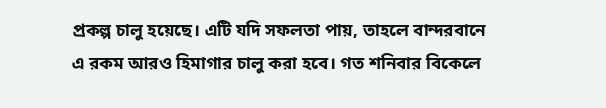প্রকল্প চালু হয়েছে। এটি যদি সফলতা পায়, তাহলে বান্দরবানে এ রকম আরও হিমাগার চালু করা হবে। গত শনিবার বিকেলে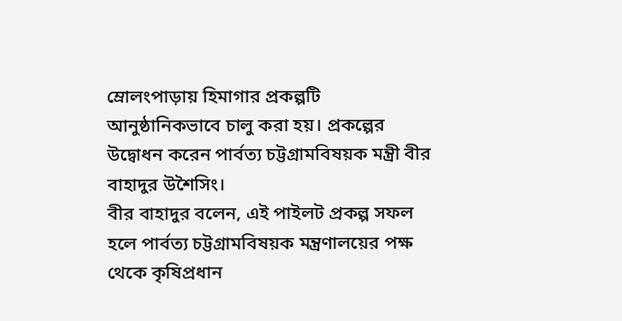ম্রোলংপাড়ায় হিমাগার প্রকল্পটি আনুষ্ঠানিকভাবে চালু করা হয়। প্রকল্পের উদ্বোধন করেন পার্বত্য চট্টগ্রামবিষয়ক মন্ত্রী বীর বাহাদুর উশৈসিং।
বীর বাহাদুর বলেন, এই পাইলট প্রকল্প সফল হলে পার্বত্য চট্টগ্রামবিষয়ক মন্ত্রণালয়ের পক্ষ থেকে কৃষিপ্রধান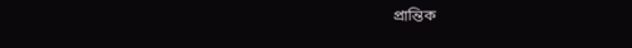প্রান্তিক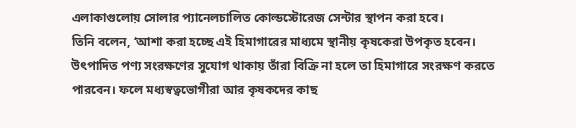এলাকাগুলোয় সোলার প্যানেলচালিত কোল্ডস্টোরেজ সেন্টার স্থাপন করা হবে।
তিনি বলেন, ‘আশা করা হচ্ছে এই হিমাগারের মাধ্যমে স্থানীয় কৃষকেরা উপকৃত হবেন। উৎপাদিত পণ্য সংরক্ষণের সুযোগ থাকায় তাঁরা বিক্রি না হলে তা হিমাগারে সংরক্ষণ করতে পারবেন। ফলে মধ্যস্বত্বভোগীরা আর কৃষকদের কাছ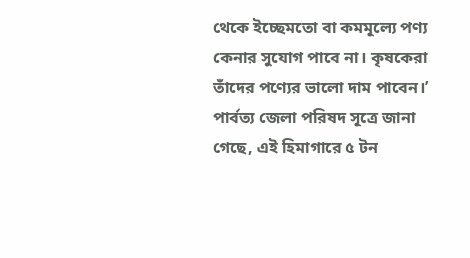থেকে ইচ্ছেমতো বা কমমূল্যে পণ্য কেনার সুযোগ পাবে না। কৃষকেরা তাঁদের পণ্যের ভালো দাম পাবেন।’
পার্বত্য জেলা পরিষদ সূত্রে জানা গেছে, এই হিমাগারে ৫ টন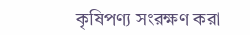কৃষিপণ্য সংরক্ষণ করা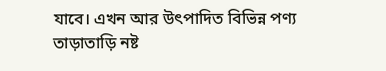যাবে। এখন আর উৎপাদিত বিভিন্ন পণ্য তাড়াতাড়ি নষ্ট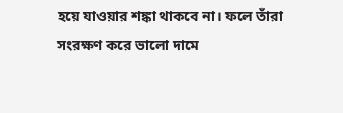হয়ে যাওয়ার শঙ্কা থাকবে না। ফলে তাঁরা সংরক্ষণ করে ভালো দামে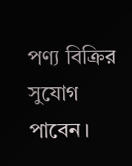পণ্য বিক্রির সুযোগ পাবেন।